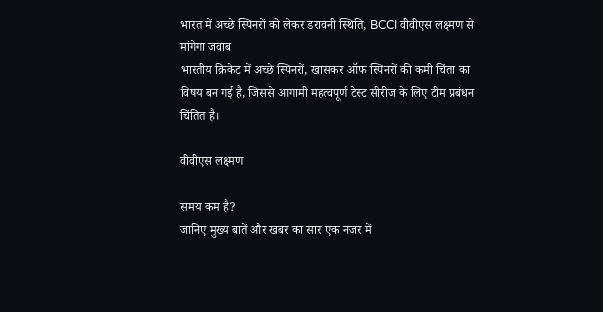भारत में अच्छे स्पिनरों को लेकर डरावनी स्थिति, BCCI वीवीएस लक्ष्मण से मांगेगा जवाब
भारतीय क्रिकेट में अच्छे स्पिनरों, खासकर ऑफ स्पिनरों की कमी चिंता का विषय बन गई है, जिससे आगामी महत्वपूर्ण टेस्ट सीरीज के लिए टीम प्रबंधन चिंतित है।

वीवीएस लक्ष्मण

समय कम है?
जानिए मुख्य बातें और खबर का सार एक नजर में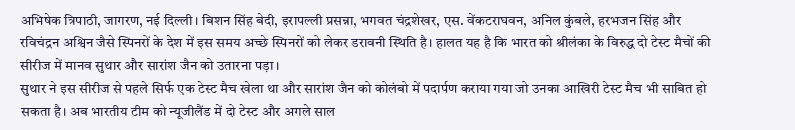अभिषेक त्रिपाठी, जागरण, नई दिल्ली। बिशन सिंह बेदी, इरापल्ली प्रसन्ना, भगवत चंद्रशेखर, एस. वेंकटराघवन, अनिल कुंबले, हरभजन सिंह और रविचंद्रन अश्विन जैसे स्पिनरों के देश में इस समय अच्छे स्पिनरों को लेकर डरावनी स्थिति है। हालत यह है कि भारत को श्रीलंका के विरुद्ध दो टेस्ट मैचों की सीरीज में मानव सुथार और सारांश जैन को उतारना पड़ा।
सुथार ने इस सीरीज से पहले सिर्फ एक टेस्ट मैच खेला था और सारांश जैन को कोलंबो में पदार्पण कराया गया जो उनका आखिरी टेस्ट मैच भी साबित हो सकता है। अब भारतीय टीम को न्यूजीलैंड में दो टेस्ट और अगले साल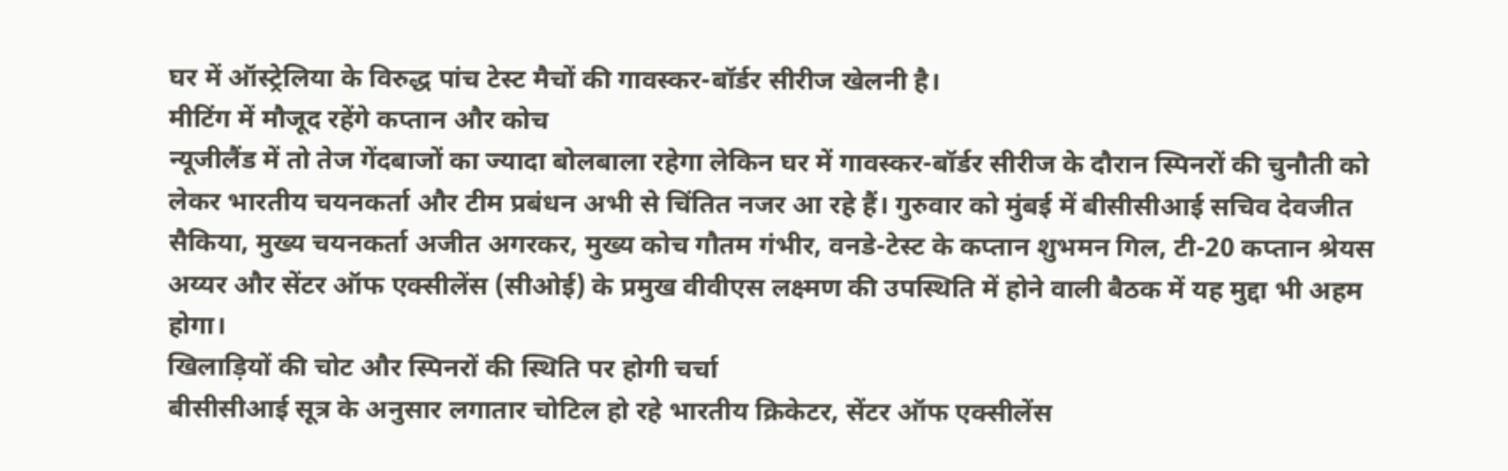घर में ऑस्ट्रेलिया के विरुद्ध पांच टेस्ट मैचों की गावस्कर-बॉर्डर सीरीज खेलनी है।
मीटिंग में मौजूद रहेंगे कप्तान और कोच
न्यूजीलैंड में तो तेज गेंदबाजों का ज्यादा बोलबाला रहेगा लेकिन घर में गावस्कर-बॉर्डर सीरीज के दौरान स्पिनरों की चुनौती को लेकर भारतीय चयनकर्ता और टीम प्रबंधन अभी से चिंतित नजर आ रहे हैं। गुरुवार को मुंबई में बीसीसीआई सचिव देवजीत सैकिया, मुख्य चयनकर्ता अजीत अगरकर, मुख्य कोच गौतम गंभीर, वनडे-टेस्ट के कप्तान शुभमन गिल, टी-20 कप्तान श्रेयस अय्यर और सेंटर ऑफ एक्सीलेंस (सीओई) के प्रमुख वीवीएस लक्ष्मण की उपस्थिति में होने वाली बैठक में यह मुद्दा भी अहम होगा।
खिलाड़ियों की चोट और स्पिनरों की स्थिति पर होगी चर्चा
बीसीसीआई सूत्र के अनुसार लगातार चोटिल हो रहे भारतीय क्रिकेटर, सेंटर ऑफ एक्सीलेंस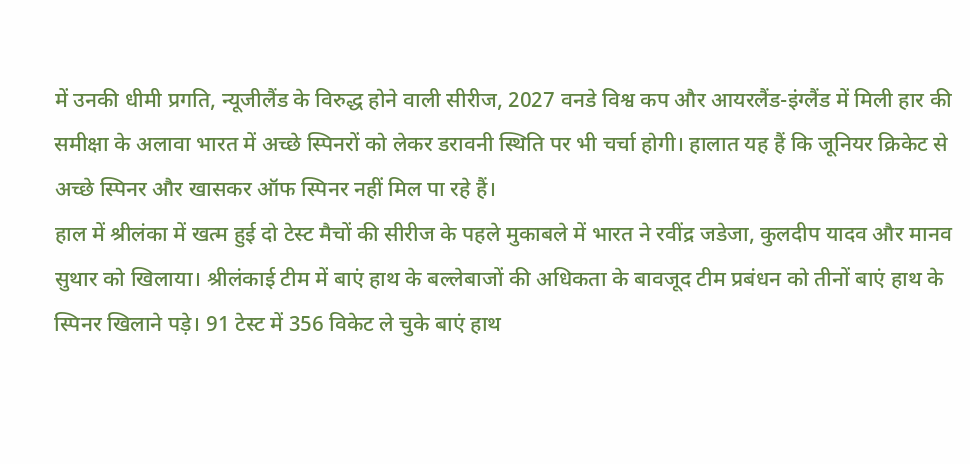में उनकी धीमी प्रगति, न्यूजीलैंड के विरुद्ध होने वाली सीरीज, 2027 वनडे विश्व कप और आयरलैंड-इंग्लैंड में मिली हार की समीक्षा के अलावा भारत में अच्छे स्पिनरों को लेकर डरावनी स्थिति पर भी चर्चा होगी। हालात यह हैं कि जूनियर क्रिकेट से अच्छे स्पिनर और खासकर ऑफ स्पिनर नहीं मिल पा रहे हैं।
हाल में श्रीलंका में खत्म हुई दो टेस्ट मैचों की सीरीज के पहले मुकाबले में भारत ने रवींद्र जडेजा, कुलदीप यादव और मानव सुथार को खिलाया। श्रीलंकाई टीम में बाएं हाथ के बल्लेबाजों की अधिकता के बावजूद टीम प्रबंधन को तीनों बाएं हाथ के स्पिनर खिलाने पड़े। 91 टेस्ट में 356 विकेट ले चुके बाएं हाथ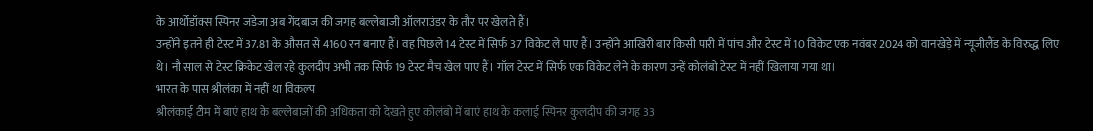के आर्थोडॉक्स स्पिनर जडेजा अब गेंदबाज की जगह बल्लेबाजी ऑलराउंडर के तौर पर खेलते हैं।
उन्होंने इतने ही टेस्ट में 37.81 के औसत से 4160 रन बनाए हैं। वह पिछले 14 टेस्ट में सिर्फ 37 विकेट ले पाए हैं। उन्होंने आखिरी बार किसी पारी में पांच और टेस्ट में 10 विकेट एक नवंबर 2024 को वानखेड़े में न्यूजीलैंड के विरुद्ध लिए थे। नौ साल से टेस्ट क्रिकेट खेल रहे कुलदीप अभी तक सिर्फ 19 टेस्ट मैच खेल पाए हैं। गॉल टेस्ट में सिर्फ एक विकेट लेने के कारण उन्हें कोलंबो टेस्ट में नहीं खिलाया गया था।
भारत के पास श्रीलंका में नहीं था विकल्प
श्रीलंकाई टीम में बाएं हाथ के बल्लेबाजों की अधिकता को देखते हुए कोलंबो में बाएं हाथ के कलाई स्पिनर कुलदीप की जगह 33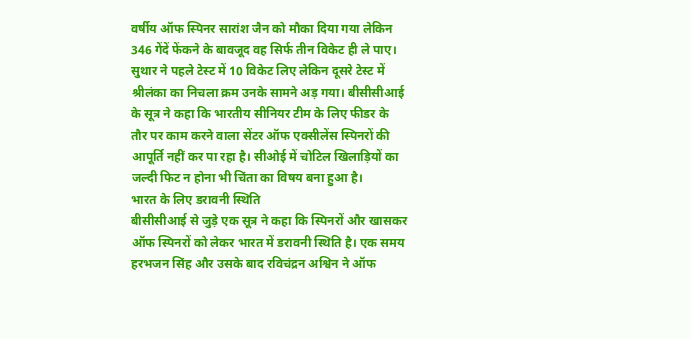वर्षीय ऑफ स्पिनर सारांश जैन को मौका दिया गया लेकिन 346 गेंदें फेंकने के बावजूद वह सिर्फ तीन विकेट ही ले पाए। सुथार ने पहले टेस्ट में 10 विकेट लिए लेकिन दूसरे टेस्ट में श्रीलंका का निचला क्रम उनके सामने अड़ गया। बीसीसीआई के सूत्र ने कहा कि भारतीय सीनियर टीम के लिए फीडर के तौर पर काम करने वाला सेंटर ऑफ एक्सीलेंस स्पिनरों की आपूर्ति नहीं कर पा रहा है। सीओई में चोटिल खिलाड़ियों का जल्दी फिट न होना भी चिंता का विषय बना हुआ है।
भारत के लिए डरावनी स्थिति
बीसीसीआई से जुड़े एक सूत्र ने कहा कि स्पिनरों और खासकर ऑफ स्पिनरों को लेकर भारत में डरावनी स्थिति है। एक समय हरभजन सिंह और उसके बाद रविचंद्रन अश्विन ने ऑफ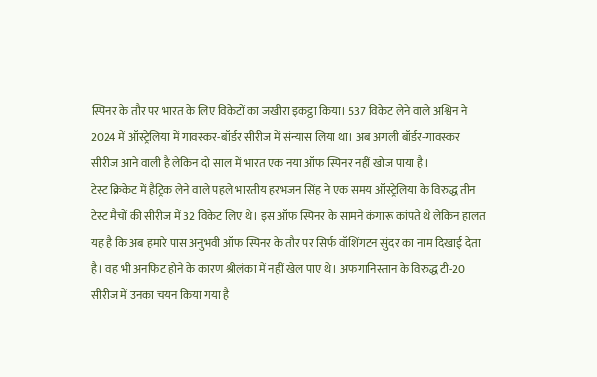स्पिनर के तौर पर भारत के लिए विकेटों का जखीरा इकट्ठा किया। 537 विकेट लेने वाले अश्विन ने 2024 में ऑस्ट्रेलिया में गावस्कर-बॉर्डर सीरीज में संन्यास लिया था। अब अगली बॉर्डर-गावस्कर सीरीज आने वाली है लेकिन दो साल में भारत एक नया ऑफ स्पिनर नहीं खोज पाया है।
टेस्ट क्रिकेट में हैट्रिक लेने वाले पहले भारतीय हरभजन सिंह ने एक समय ऑस्ट्रेलिया के विरुद्ध तीन टेस्ट मैचों की सीरीज में 32 विकेट लिए थे। इस ऑफ स्पिनर के सामने कंगारू कांपते थे लेकिन हालत यह है कि अब हमारे पास अनुभवी ऑफ स्पिनर के तौर पर सिर्फ वॉशिंगटन सुंदर का नाम दिखाई देता है। वह भी अनफिट होने के कारण श्रीलंका में नहीं खेल पाए थे। अफगानिस्तान के विरुद्ध टी-20 सीरीज में उनका चयन किया गया है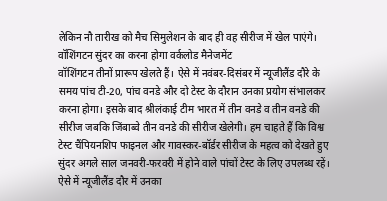लेकिन नौ तारीख को मैच सिमुलेशन के बाद ही वह सीरीज में खेल पाएंगे।
वॉशिंगटन सुंदर का करना होगा वर्कलोड मैनेजमेंट
वॉशिंगटन तीनों प्रारूप खेलते हैं। ऐसे में नवंबर-दिसंबर में न्यूजीलैंड दौरे के समय पांच टी-20, पांच वनडे और दो टेस्ट के दौरान उनका प्रयोग संभालकर करना होगा। इसके बाद श्रीलंकाई टीम भारत में तीन वनडे व तीन वनडे की सीरीज जबकि जिंबाब्वे तीन वनडे की सीरीज खेलेगी। हम चाहते हैं कि विश्व टेस्ट चैंपियनशिप फाइनल और गावस्कर-बॉर्डर सीरीज के महत्व को देखते हुए सुंदर अगले साल जनवरी-फरवरी में होने वाले पांचों टेस्ट के लिए उपलब्ध रहें। ऐसे में न्यूजीलैंड दौर में उनका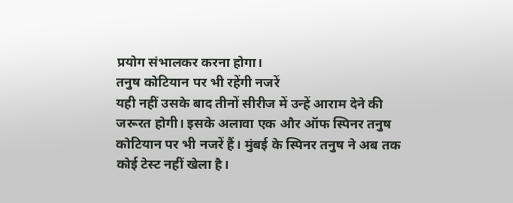प्रयोग संभालकर करना होगा।
तनुष कोटियान पर भी रहेंगी नजरें
यही नहीं उसके बाद तीनों सीरीज में उन्हें आराम देने की जरूरत होगी। इसके अलावा एक और ऑफ स्पिनर तनुष कोटियान पर भी नजरें हैं। मुंबई के स्पिनर तनुष ने अब तक कोई टेस्ट नहीं खेला है।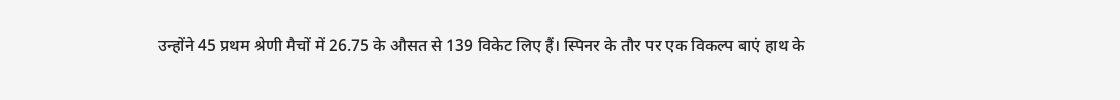उन्होंने 45 प्रथम श्रेणी मैचों में 26.75 के औसत से 139 विकेट लिए हैं। स्पिनर के तौर पर एक विकल्प बाएं हाथ के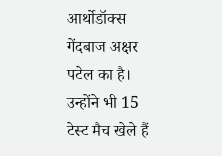आर्थोडॉक्स गेंदबाज अक्षर पटेल का है। उन्होंने भी 15 टेस्ट मैच खेले हैं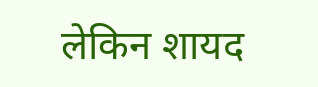लेकिन शायद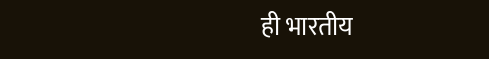ही भारतीय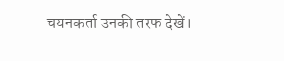चयनकर्ता उनकी तरफ देखें।